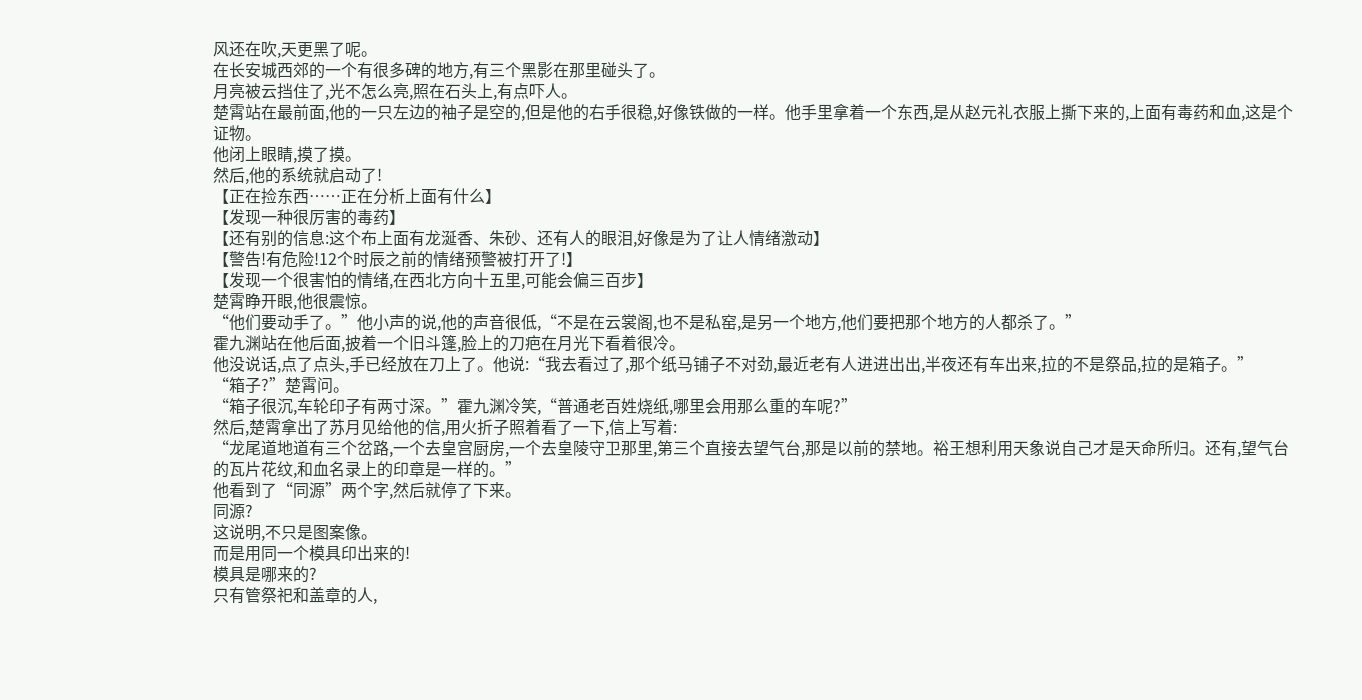风还在吹,天更黑了呢。
在长安城西郊的一个有很多碑的地方,有三个黑影在那里碰头了。
月亮被云挡住了,光不怎么亮,照在石头上,有点吓人。
楚霄站在最前面,他的一只左边的袖子是空的,但是他的右手很稳,好像铁做的一样。他手里拿着一个东西,是从赵元礼衣服上撕下来的,上面有毒药和血,这是个证物。
他闭上眼睛,摸了摸。
然后,他的系统就启动了!
【正在捡东西……正在分析上面有什么】
【发现一种很厉害的毒药】
【还有别的信息:这个布上面有龙涎香、朱砂、还有人的眼泪,好像是为了让人情绪激动】
【警告!有危险!12个时辰之前的情绪预警被打开了!】
【发现一个很害怕的情绪,在西北方向十五里,可能会偏三百步】
楚霄睁开眼,他很震惊。
“他们要动手了。”他小声的说,他的声音很低,“不是在云裳阁,也不是私窑,是另一个地方,他们要把那个地方的人都杀了。”
霍九渊站在他后面,披着一个旧斗篷,脸上的刀疤在月光下看着很冷。
他没说话,点了点头,手已经放在刀上了。他说:“我去看过了,那个纸马铺子不对劲,最近老有人进进出出,半夜还有车出来,拉的不是祭品,拉的是箱子。”
“箱子?”楚霄问。
“箱子很沉,车轮印子有两寸深。”霍九渊冷笑,“普通老百姓烧纸,哪里会用那么重的车呢?”
然后,楚霄拿出了苏月见给他的信,用火折子照着看了一下,信上写着:
“龙尾道地道有三个岔路,一个去皇宫厨房,一个去皇陵守卫那里,第三个直接去望气台,那是以前的禁地。裕王想利用天象说自己才是天命所归。还有,望气台的瓦片花纹,和血名录上的印章是一样的。”
他看到了“同源”两个字,然后就停了下来。
同源?
这说明,不只是图案像。
而是用同一个模具印出来的!
模具是哪来的?
只有管祭祀和盖章的人,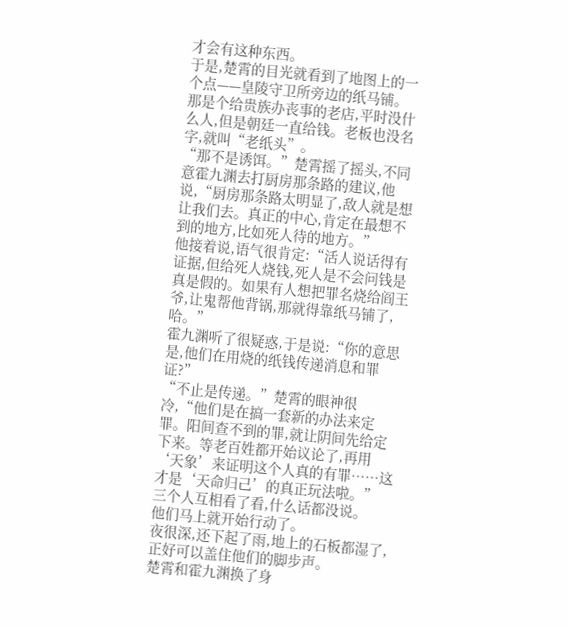才会有这种东西。
于是,楚霄的目光就看到了地图上的一个点——皇陵守卫所旁边的纸马铺。
那是个给贵族办丧事的老店,平时没什么人,但是朝廷一直给钱。老板也没名字,就叫“老纸头”。
“那不是诱饵。”楚霄摇了摇头,不同意霍九渊去打厨房那条路的建议,他说,“厨房那条路太明显了,敌人就是想让我们去。真正的中心,肯定在最想不到的地方,比如死人待的地方。”
他接着说,语气很肯定:“活人说话得有证据,但给死人烧钱,死人是不会问钱是真是假的。如果有人想把罪名烧给阎王爷,让鬼帮他背锅,那就得靠纸马铺了,哈。”
霍九渊听了很疑惑,于是说:“你的意思是,他们在用烧的纸钱传递消息和罪证?”
“不止是传递。”楚霄的眼神很冷,“他们是在搞一套新的办法来定罪。阳间查不到的罪,就让阴间先给定下来。等老百姓都开始议论了,再用‘天象’来证明这个人真的有罪……这才是‘天命归己’的真正玩法啦。”
三个人互相看了看,什么话都没说。
他们马上就开始行动了。
夜很深,还下起了雨,地上的石板都湿了,正好可以盖住他们的脚步声。
楚霄和霍九渊换了身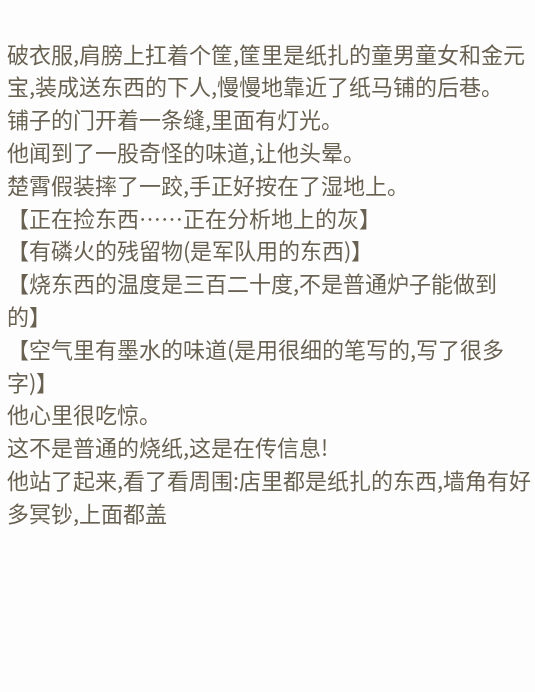破衣服,肩膀上扛着个筐,筐里是纸扎的童男童女和金元宝,装成送东西的下人,慢慢地靠近了纸马铺的后巷。
铺子的门开着一条缝,里面有灯光。
他闻到了一股奇怪的味道,让他头晕。
楚霄假装摔了一跤,手正好按在了湿地上。
【正在捡东西……正在分析地上的灰】
【有磷火的残留物(是军队用的东西)】
【烧东西的温度是三百二十度,不是普通炉子能做到的】
【空气里有墨水的味道(是用很细的笔写的,写了很多字)】
他心里很吃惊。
这不是普通的烧纸,这是在传信息!
他站了起来,看了看周围:店里都是纸扎的东西,墙角有好多冥钞,上面都盖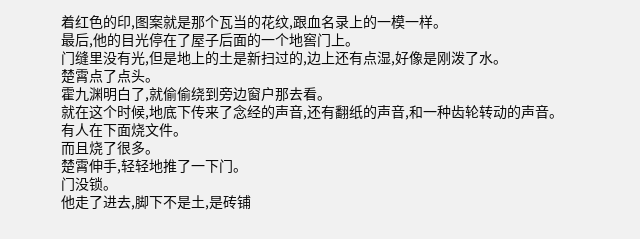着红色的印,图案就是那个瓦当的花纹,跟血名录上的一模一样。
最后,他的目光停在了屋子后面的一个地窖门上。
门缝里没有光,但是地上的土是新扫过的,边上还有点湿,好像是刚泼了水。
楚霄点了点头。
霍九渊明白了,就偷偷绕到旁边窗户那去看。
就在这个时候,地底下传来了念经的声音,还有翻纸的声音,和一种齿轮转动的声音。
有人在下面烧文件。
而且烧了很多。
楚霄伸手,轻轻地推了一下门。
门没锁。
他走了进去,脚下不是土,是砖铺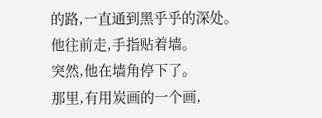的路,一直通到黑乎乎的深处。
他往前走,手指贴着墙。
突然,他在墙角停下了。
那里,有用炭画的一个画,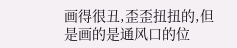画得很丑,歪歪扭扭的,但是画的是通风口的位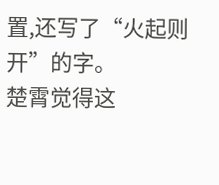置,还写了“火起则开”的字。
楚霄觉得这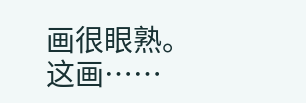画很眼熟。
这画……